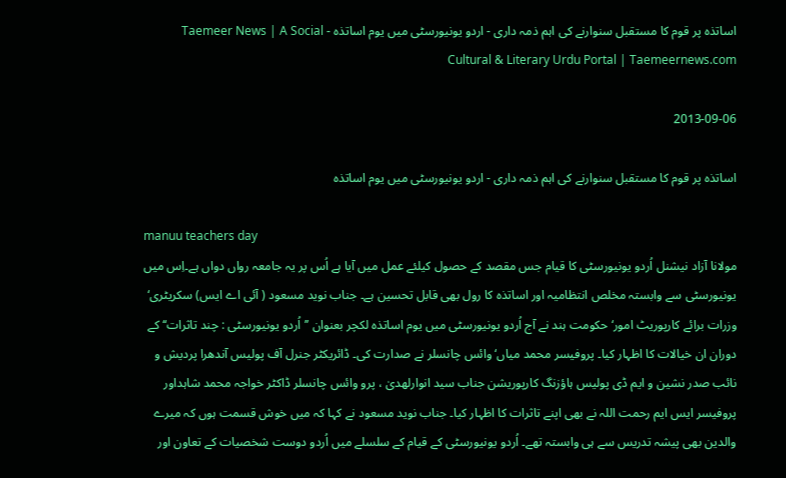اساتذہ پر قوم کا مستقبل سنوارنے کی اہم ذمہ داری - اردو یونیورسٹی میں یوم اساتذہ - Taemeer News | A Social Cultural & Literary Urdu Portal | Taemeernews.com

2013-09-06

اساتذہ پر قوم کا مستقبل سنوارنے کی اہم ذمہ داری - اردو یونیورسٹی میں یوم اساتذہ

manuu teachers day
مولانا آزاد نیشنل اُردو یونیورسٹی کا قیام جس مقصد کے حصول کیلئے عمل میں آیا ہے اُس پر یہ جامعہ رواں دواں ہے۔اِس میں یونیورسٹی سے وابستہ مخلص انتظامیہ اور اساتذہ کا رول بھی قابل تحسین ہے۔ جناب نوید مسعود ( آئی اے ایس) سکریٹری‘ وزرات برائے کارپوریٹ امور‘ حکومت ہند نے آج اُردو یونیورسٹی میں یوم اساتذہ لکچر بعنوان ’’اُردو یونیورسٹی : چند تاثرات‘‘ کے دوران ان خیالات کا اظہار کیا۔ پروفیسر محمد میاں‘ وائس چانسلر نے صدارت کی۔ ڈائریکٹر جنرل آف پولیس آندھرا پردیش و نائب صدر نشین و ایم ڈی پولیس ہاؤزنگ کارپوریشن جناب سید انوارلھدیٰ ، پرو وائس چانسلر ڈاکٹر خواجہ محمد شاہداور پروفیسر ایس ایم رحمت اللہ نے بھی اپنے تاثرات کا اظہار کیا۔ جناب نوید مسعود نے کہا کہ میں خوش قسمت ہوں کہ میرے والدین بھی پیشہ تدریس سے ہی وابستہ تھے۔ اُردو یونیورسٹی کے قیام کے سلسلے میں اُردو دوست شخصیات کے تعاون اور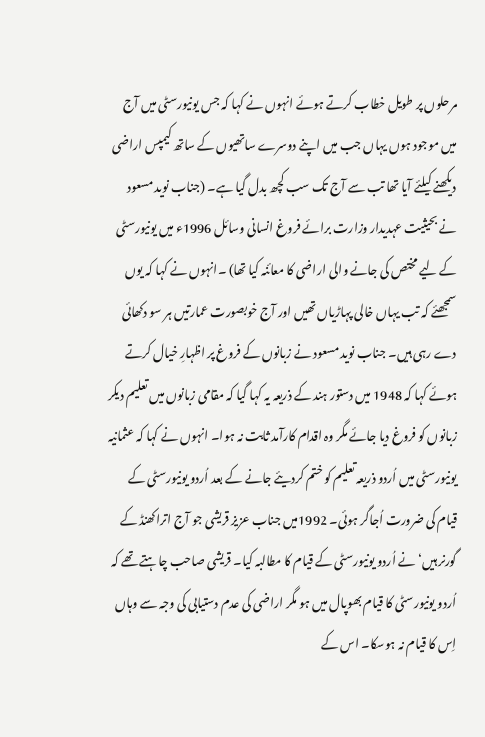مرحلوں پر طویل خطاب کرتے ہوئے انہوں نے کہا کہ جس یونیورسٹی میں آج میں موجود ہوں یہاں جب میں اپنے دوسرے ساتھیوں کے ساتھ کیمپس اراضی دیکھنے کیلئے آیا تھا تب سے آج تک سب کچھ بدل گیا ہے۔ (جناب نوید مسعود نے بحیثیت عہدیدار وزارت برائے فروغ انسانی وسائل 1996ء میں یونیورسٹی کے لیے مختص کی جانے والی اراضی کا معائنہ کیا تھا) ۔انہوں نے کہا کہ یوں سمجھئے کہ تب یہاں خالی پہاڑیاں تھیں اور آج خوبصورت عمارتیں ہر سو دکھائی دے رہی ہیں۔ جناب نوید مسعود نے زبانوں کے فروغ پر اظہارِ خیال کرتے ہوئے کہا کہ 1948 میں دستور ہند کے ذریعہ یہ کہا گیا کہ مقامی زبانوں میں تعلیم دیکر زبانوں کو فروغ دیا جائے مگر وہ اقدام کارآمد ثابت نہ ہوا۔ انہوں نے کہا کہ عثمانیہ یونیورسٹی میں اُردو ذریعہ تعلیم کو ختم کردیئے جانے کے بعد اُردو یونیورسٹی کے قیام کی ضرورت اُجاگر ہوئی۔ 1992میں جناب عزیز قریشی جو آج اتراکھنڈ کے گورنر ہیں‘ نے اُردو یونیورسٹی کے قیام کا مطالبہ کیا۔ قریشی صاحب چاہتے تھے کہ اُردو یونیورسٹی کا قیام بھوپال میں ہو مگر اراضی کی عدم دستیابی کی وجہ سے وہاں اِس کا قیام نہ ہوسکا۔ اس کے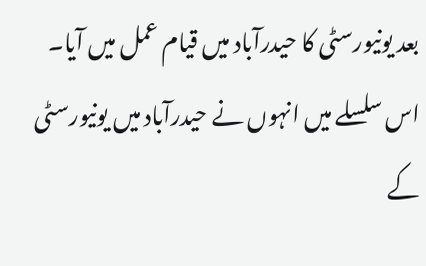بعد یونیورسٹی کا حیدرآباد میں قیام عمل میں آیا۔ اس سلسلے میں انہوں نے حیدرآباد میں یونیورسٹی کے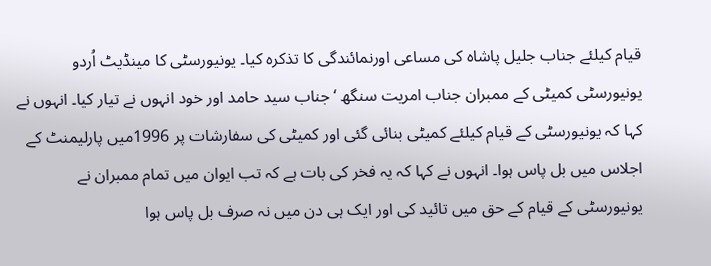قیام کیلئے جناب جلیل پاشاہ کی مساعی اورنمائندگی کا تذکرہ کیا۔ یونیورسٹی کا مینڈیٹ اُردو یونیورسٹی کمیٹی کے ممبران جناب امریت سنگھ ‘ جناب سید حامد اور خود انہوں نے تیار کیا۔ انہوں نے کہا کہ یونیورسٹی کے قیام کیلئے کمیٹی بنائی گئی اور کمیٹی کی سفارشات پر 1996میں پارلیمنٹ کے اجلاس میں بل پاس ہوا۔ انہوں نے کہا کہ یہ فخر کی بات ہے کہ تب ایوان میں تمام ممبران نے یونیورسٹی کے قیام کے حق میں تائید کی اور ایک ہی دن میں نہ صرف بل پاس ہوا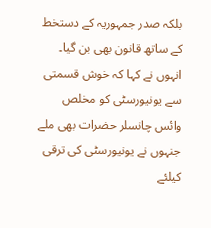بلکہ صدر جمہوریہ کے دستخط کے ساتھ قانون بھی بن گیا۔ انہوں نے کہا کہ خوش قسمتی سے یونیورسٹی کو مخلص وائس چانسلر حضرات بھی ملے جنہوں نے یونیورسٹی کی ترقی کیلئے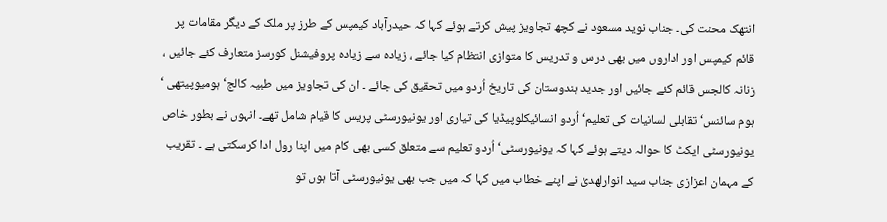انتھک محنت کی۔ جناب نوید مسعود نے کچھ تجاویز پیش کرتے ہوئے کہا کہ حیدرآباد کیمپس کے طرز پر ملک کے دیگر مقامات پر قائم کیمپس اور اداروں میں بھی درس و تدریس کا متوازی انتظام کیا جائے ، زیادہ سے زیادہ پروفیشنل کورسز متعارف کئے جائیں ، زنانہ کالجس قائم کئے جائیں اور جدید ہندوستان کی تاریخ اُردو میں تحقیق کی جائے ۔ ان کی تجاویز میں طبیہ کالج‘ ہومیوپیتھی ‘ ہوم سائنس‘ تقابلی لسانیات کی تعلیم‘ اُردو انسائیکلوپیڈیا کی تیاری اور یونیورسٹی پریس کا قیام شامل تھے۔ انہوں نے بطور خاص یونیورسٹی ایکٹ کا حوالہ دیتے ہوئے کہا کہ یونیورسٹی‘ اُردو تعلیم سے متعلق کسی بھی کام میں اپنا رول ادا کرسکتی ہے ۔ تقریب کے مہمان اعزازی جناب سید انوارلھدیٰ نے اپنے خطاب میں کہا کہ میں جب بھی یونیورسٹی آتا ہوں تو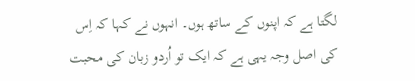لگتا ہے کہ اپنوں کے ساتھ ہوں۔ انہوں نے کہا کہ اِس کی اصل وجہ یہی ہے کہ ایک تو اُردو زبان کی محبت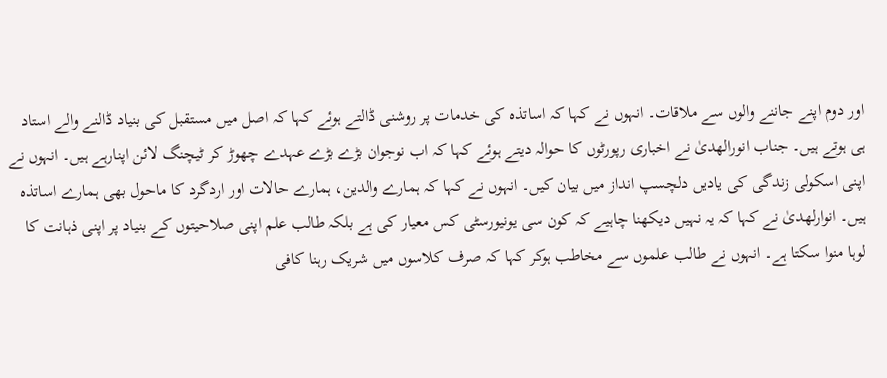اور دوم اپنے جاننے والوں سے ملاقات۔ انہوں نے کہا کہ اساتذہ کی خدمات پر روشنی ڈالتے ہوئے کہا کہ اصل میں مستقبل کی بنیاد ڈالنے والے استاد ہی ہوتے ہیں۔ جناب انورالھدیٰ نے اخباری رپورٹوں کا حوالہ دیتے ہوئے کہا کہ اب نوجوان بڑے بڑے عہدے چھوڑ کر ٹیچنگ لائن اپنارہے ہیں۔ انہوں نے اپنی اسکولی زندگی کی یادیں دلچسپ انداز میں بیان کیں۔ انہوں نے کہا کہ ہمارے والدین، ہمارے حالات اور اردگرد کا ماحول بھی ہمارے اساتذہ ہیں۔ انوارلھدیٰ نے کہا کہ یہ نہیں دیکھنا چاہیے کہ کون سی یونیورسٹی کس معیار کی ہے بلکہ طالب علم اپنی صلاحیتوں کے بنیاد پر اپنی ذہانت کا لوہا منوا سکتا ہے۔ انہوں نے طالب علموں سے مخاطب ہوکر کہا کہ صرف کلاسوں میں شریک رہنا کافی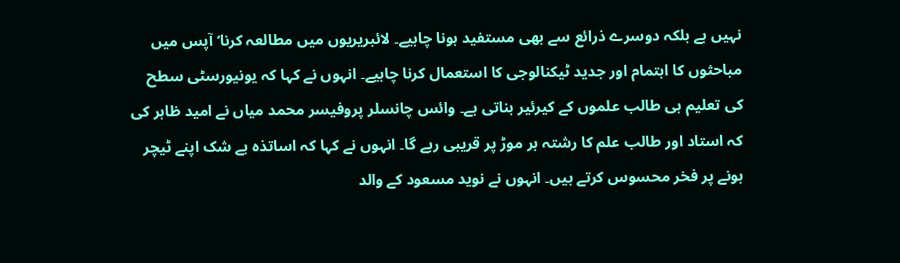نہیں ہے بلکہ دوسرے ذرائع سے بھی مستفید ہونا چاہیے۔ لائبریریوں میں مطالعہ کرنا‘ آپس میں مباحثوں کا اہتمام اور جدید ٹیکنالوجی کا استعمال کرنا چاہیے۔ انہوں نے کہا کہ یونیورسٹی سطح کی تعلیم ہی طالب علموں کے کیرئیر بناتی ہے۔ وائس چانسلر پروفیسر محمد میاں نے امید ظاہر کی کہ استاد اور طالب علم کا رشتہ ہر موڑ پر قریبی رہے گا۔ انہوں نے کہا کہ اساتذہ بے شک اپنے ٹیچر ہونے پر فخر محسوس کرتے ہیں۔ انہوں نے نوید مسعود کے والد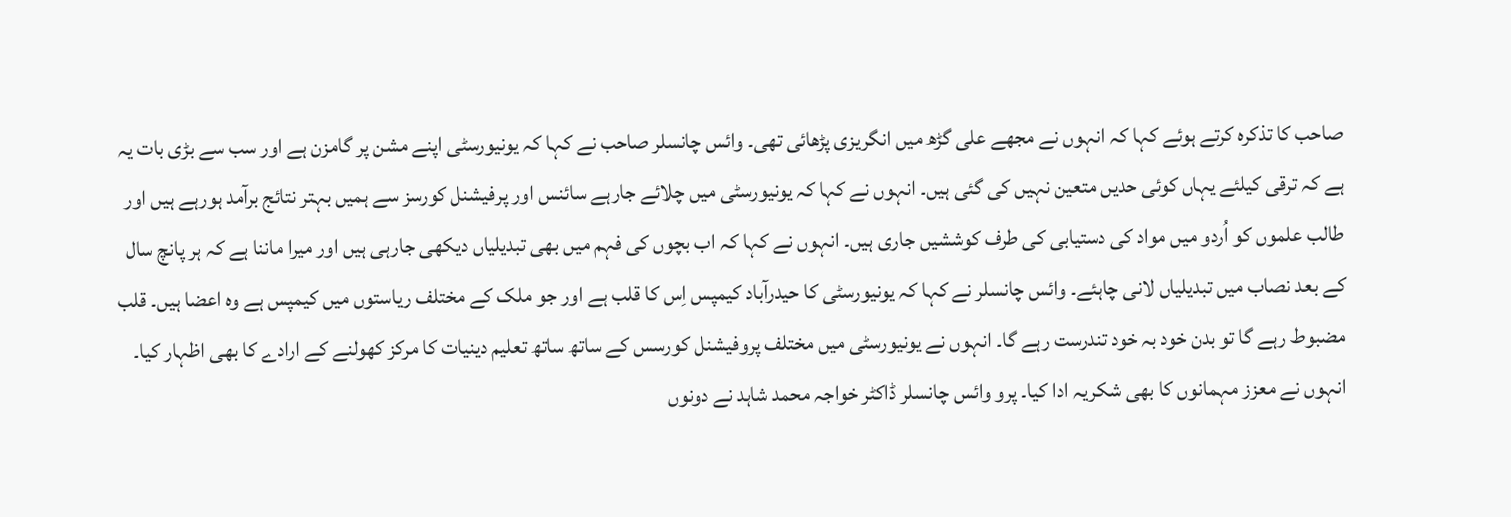صاحب کا تذکرہ کرتے ہوئے کہا کہ انہوں نے مجھے علی گڑھ میں انگریزی پڑھائی تھی۔ وائس چانسلر صاحب نے کہا کہ یونیورسٹی اپنے مشن پر گامزن ہے اور سب سے بڑی بات یہ ہے کہ ترقی کیلئے یہاں کوئی حدیں متعین نہیں کی گئی ہیں۔ انہوں نے کہا کہ یونیورسٹی میں چلائے جارہے سائنس اور پرفیشنل کورسز سے ہمیں بہتر نتائج برآمد ہورہے ہیں اور طالب علموں کو اُردو میں مواد کی دستیابی کی طرف کوششیں جاری ہیں۔ انہوں نے کہا کہ اب بچوں کی فہم میں بھی تبدیلیاں دیکھی جارہی ہیں اور میرا ماننا ہے کہ ہر پانچ سال کے بعد نصاب میں تبدیلیاں لانی چاہئے۔ وائس چانسلر نے کہا کہ یونیورسٹی کا حیدرآباد کیمپس اِس کا قلب ہے اور جو ملک کے مختلف ریاستوں میں کیمپس ہے وہ اعضا ہیں۔ قلب مضبوط رہے گا تو بدن خود بہ خود تندرست رہے گا۔ انہوں نے یونیورسٹی میں مختلف پروفیشنل کورسس کے ساتھ ساتھ تعلیم دینیات کا مرکز کھولنے کے ارادے کا بھی اظہار کیا۔ انہوں نے معزز مہمانوں کا بھی شکریہ ادا کیا۔ پرو وائس چانسلر ڈاکٹر خواجہ محمد شاہد نے دونوں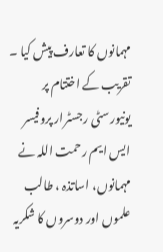مہمانوں کا تعارف پیش کیا ۔ تقریب کے اختتام پر یونیورسٹی رجسٹرار پروفیسر ایس ایم رحمت اللہ نے مہمانوں، اساتذہ ، طالب علموں اور دوسروں کا شکریہ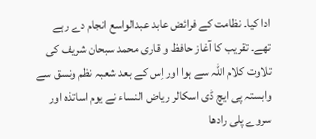ادا کیا۔ نظامت کے فرائض عابد عبدالواسع انجام دے رہے تھے۔ تقریب کا آغاز حافظ و قاری محمد سبحان شریف کی تلاوت کلام اللہ سے ہوا اور اِس کے بعد شعبہ نظم ونسق سے وابستہ پی ایچ ڈی اسکالر ریاض النساء نے یوم اساتذہ اور سروے پلی رادھا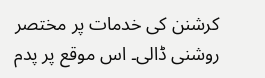کرشنن کی خدمات پر مختصر روشنی ڈالی۔ اس موقع پر پدم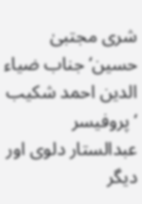شری مجتبیٰ حسین‘ جناب ضیاء الدین احمد شکیب ‘ پروفیسر عبدالستار دلوی اور دیگر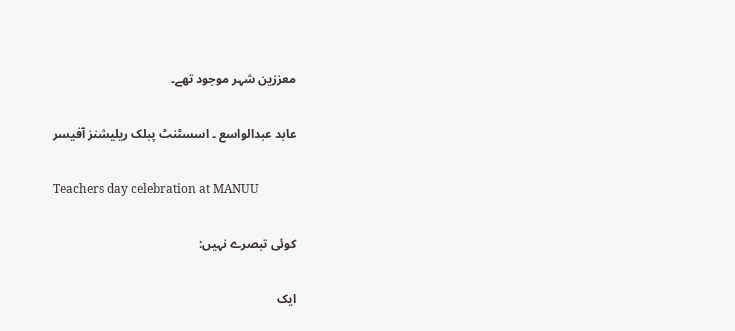معززین شہر موجود تھے۔

عابد عبدالواسع ۔ اسسٹنٹ پبلک ریلیشنز آفیسر

Teachers day celebration at MANUU

کوئی تبصرے نہیں:

ایک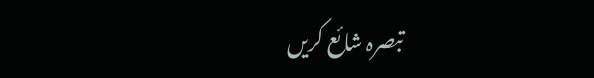تبصرہ شائع کریں